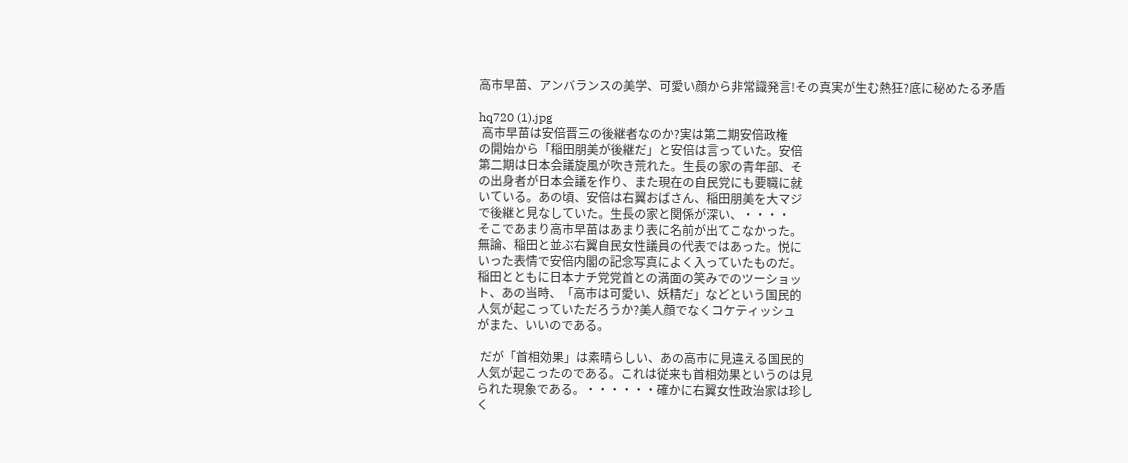高市早苗、アンバランスの美学、可愛い顔から非常識発言!その真実が生む熱狂?底に秘めたる矛盾

hq720 (1).jpg
 高市早苗は安倍晋三の後継者なのか?実は第二期安倍政権
の開始から「稲田朋美が後継だ」と安倍は言っていた。安倍
第二期は日本会議旋風が吹き荒れた。生長の家の青年部、そ
の出身者が日本会議を作り、また現在の自民党にも要職に就
いている。あの頃、安倍は右翼おばさん、稲田朋美を大マジ
で後継と見なしていた。生長の家と関係が深い、・・・・
そこであまり高市早苗はあまり表に名前が出てこなかった。
無論、稲田と並ぶ右翼自民女性議員の代表ではあった。悦に
いった表情で安倍内閣の記念写真によく入っていたものだ。
稲田とともに日本ナチ党党首との満面の笑みでのツーショッ
ト、あの当時、「高市は可愛い、妖精だ」などという国民的
人気が起こっていただろうか?美人顔でなくコケティッシュ
がまた、いいのである。

 だが「首相効果」は素晴らしい、あの高市に見違える国民的
人気が起こったのである。これは従来も首相効果というのは見
られた現象である。・・・・・・確かに右翼女性政治家は珍し
く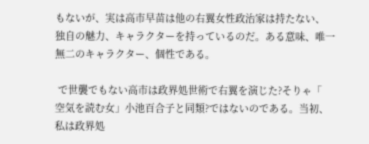もないが、実は高市早苗は他の右翼女性政治家は持たない、
独自の魅力、キャラクターを持っているのだ。ある意味、唯一
無二のキャラクター、個性である。

 で世襲でもない高市は政界処世術で右翼を演じた?そりゃ「
空気を読む女」小池百合子と同類?ではないのである。当初、
私は政界処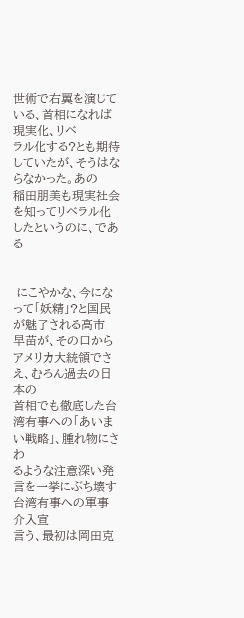世術で右翼を演じている、首相になれば現実化、リベ
ラル化する?とも期待していたが、そうはならなかった。あの
稲田朋美も現実社会を知ってリベラル化したというのに、である


 にこやかな、今になって「妖精」?と国民が魅了される高市
早苗が、その口からアメリカ大統領でさえ、むろん過去の日本の
首相でも徹底した台湾有事への「あいまい戦略」、腫れ物にさわ
るような注意深い発言を一挙にぶち壊す台湾有事への軍事介入宣
言う、最初は岡田克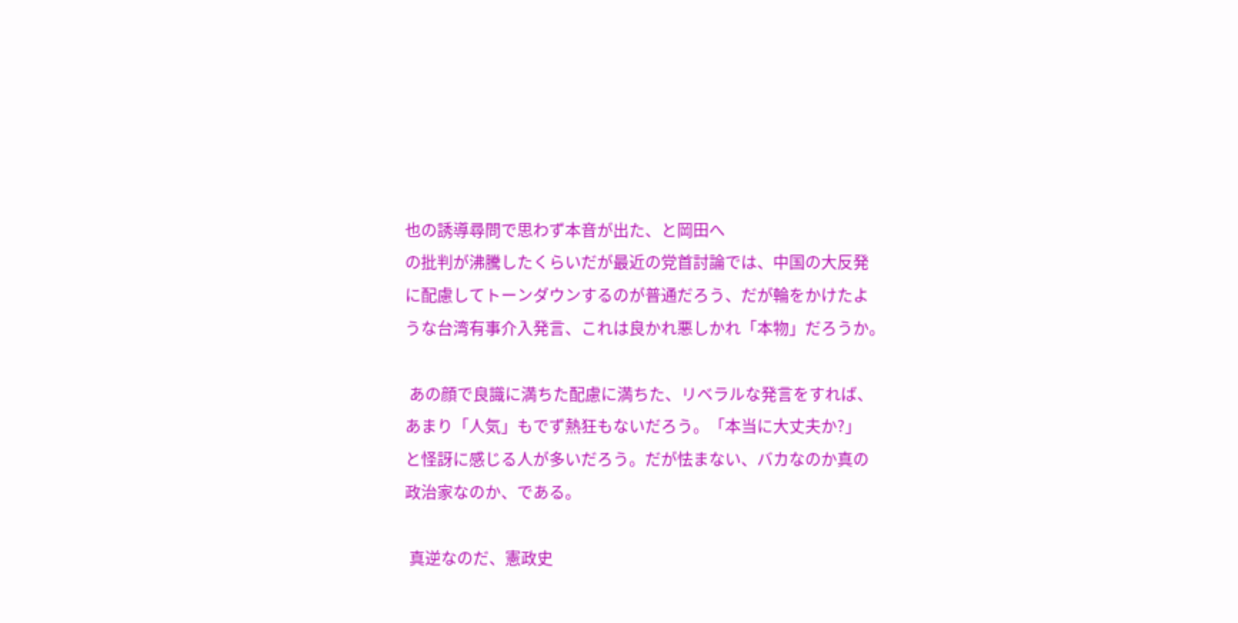也の誘導尋問で思わず本音が出た、と岡田へ
の批判が沸騰したくらいだが最近の党首討論では、中国の大反発
に配慮してトーンダウンするのが普通だろう、だが輪をかけたよ
うな台湾有事介入発言、これは良かれ悪しかれ「本物」だろうか。

 あの顔で良識に満ちた配慮に満ちた、リベラルな発言をすれば、
あまり「人気」もでず熱狂もないだろう。「本当に大丈夫か?」
と怪訝に感じる人が多いだろう。だが怯まない、バカなのか真の
政治家なのか、である。

 真逆なのだ、憲政史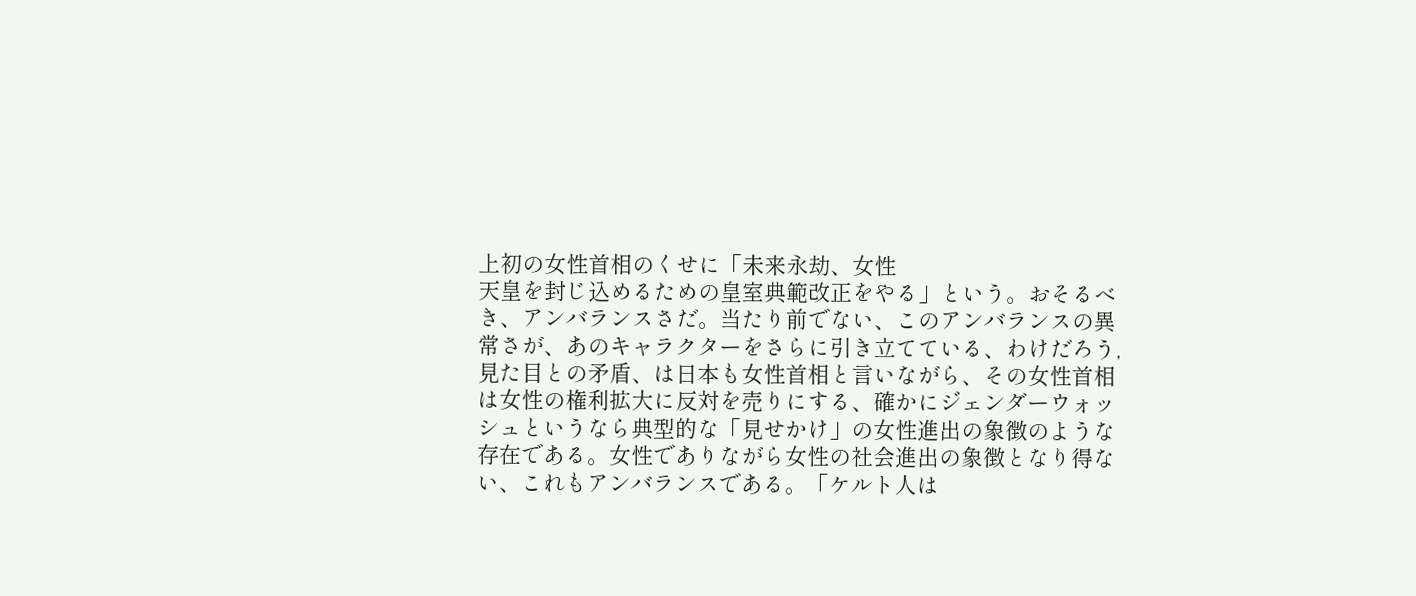上初の女性首相のくせに「未来永劫、女性
天皇を封じ込めるための皇室典範改正をやる」という。おそるべ
き、アンバランスさだ。当たり前でない、このアンバランスの異
常さが、あのキャラクターをさらに引き立てている、わけだろう,
見た目との矛盾、は日本も女性首相と言いながら、その女性首相
は女性の権利拡大に反対を売りにする、確かにジェンダーウォッ
シュというなら典型的な「見せかけ」の女性進出の象徴のような
存在である。女性でありながら女性の社会進出の象徴となり得な
い、これもアンバランスである。「ケルト人は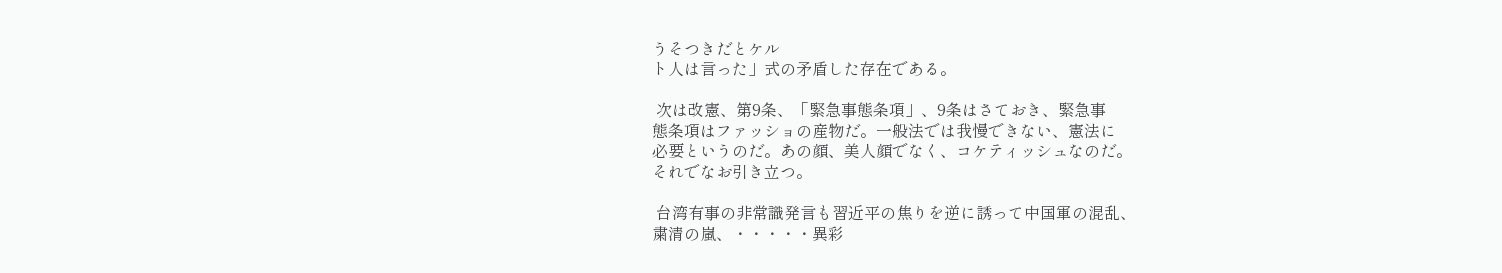うそつきだとケル
ト人は言った」式の矛盾した存在である。

 次は改憲、第9条、「緊急事態条項」、9条はさておき、緊急事
態条項はファッショの産物だ。一般法では我慢できない、憲法に
必要というのだ。あの顔、美人顔でなく、コケティッシュなのだ。
それでなお引き立つ。

 台湾有事の非常識発言も習近平の焦りを逆に誘って中国軍の混乱、
粛清の嵐、・・・・・異彩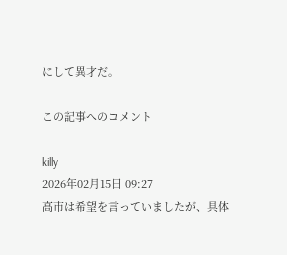にして異才だ。

この記事へのコメント

killy
2026年02月15日 09:27
高市は希望を言っていましたが、具体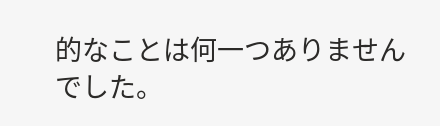的なことは何一つありませんでした。